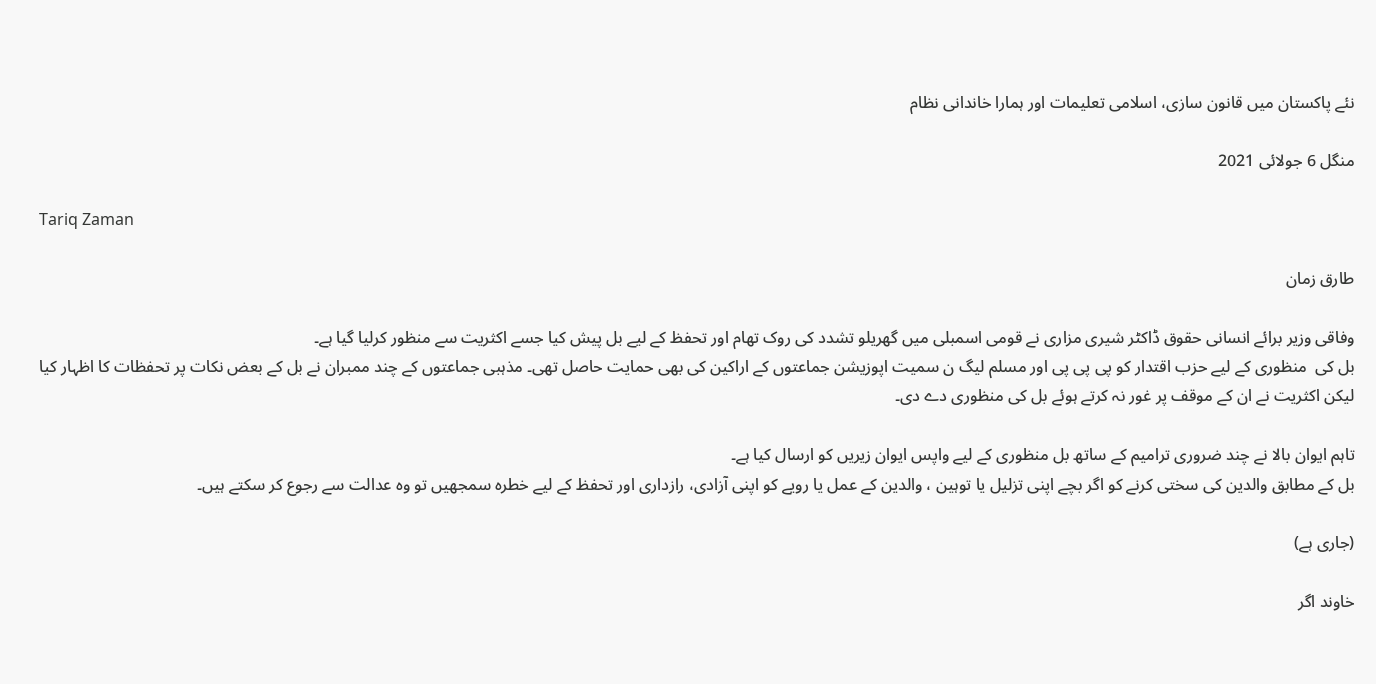نئے پاکستان میں قانون سازی، اسلامی تعلیمات اور ہمارا خاندانی نظام

منگل 6 جولائی 2021

Tariq Zaman

طارق زمان

وفاقی وزیر برائے انسانی حقوق ڈاکٹر شیری مزاری نے قومی اسمبلی میں گھریلو تشدد کی روک تھام اور تحفظ کے لیے بل پیش کیا جسے اکثریت سے منظور کرلیا گیا ہے۔
بل کی  منظوری کے لیے حزب اقتدار کو پی پی پی اور مسلم لیگ ن سمیت اپوزیشن جماعتوں کے اراکین کی بھی حمایت حاصل تھی۔ مذہبی جماعتوں کے چند ممبران نے بل کے بعض نکات پر تحفظات کا اظہار کیا لیکن اکثریت نے ان کے موقف پر غور نہ کرتے ہوئے بل کی منظوری دے دی۔

تاہم ایوان بالا نے چند ضروری ترامیم کے ساتھ بل منظوری کے لیے واپس ایوان زیریں کو ارسال کیا ہے۔
بل کے مطابق والدین کی سختی کرنے کو اگر بچے اپنی تزلیل یا توہین ، والدین کے عمل یا رویے کو اپنی آزادی، رازداری اور تحفظ کے لیے خطرہ سمجھیں تو وہ عدالت سے رجوع کر سکتے ہیں۔

(جاری ہے)

خاوند اگر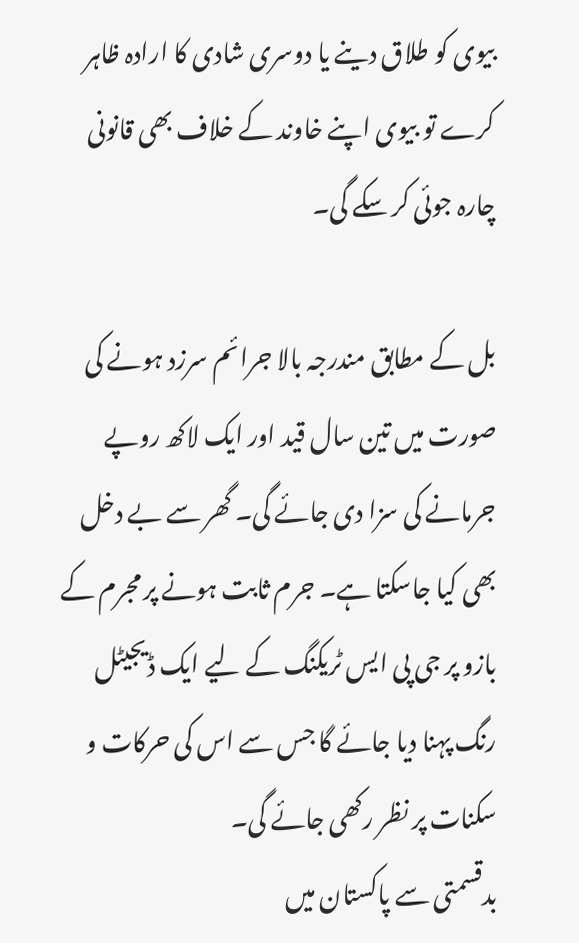بیوی کو طلاق دینے یا دوسری شادی کا ارادہ ظاہر کرے تو بیوی اپنے خاوند کے خلاف بھی قانونی چارہ جوئی کر سکے گی۔

بل کے مطابق مندرجہ بالا جرائم سرزد ہونے کی صورت میں تین سال قید اور ایک لاکھ روپے جرمانے کی سزا دی جائے گی۔ گھر سے بے دخل بھی کیا جاسکتا ہے۔ جرم ثابت ہونے پر مجرم کے بازو پر جی پی ایس ٹریکنگ کے لیے ایک ڈیجیٹل رنگ پہنا دیا جائے گا جس سے اس کی حرکات و سکنات پر نظر رکھی جائے گی۔
بدقسمتی سے پاکستان میں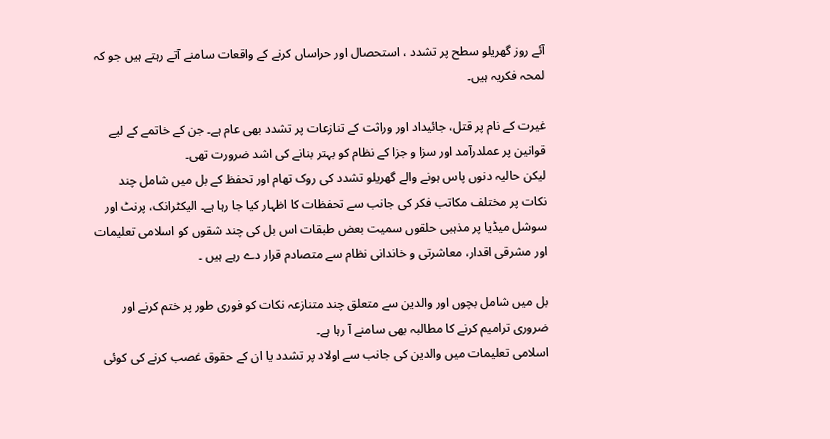آئے روز گھریلو سطح پر تشدد ، استحصال اور حراساں کرنے کے واقعات سامنے آتے رہتے ہیں جو کہ لمحہ فکریہ ہیں۔

غیرت کے نام پر قتل، جائیداد اور وراثت کے تنازعات پر تشدد بھی عام ہے۔ جن کے خاتمے کے لیے قوانین پر عملدرآمد اور سزا و جزا کے نظام کو بہتر بنانے کی اشد ضرورت تھی۔
لیکن حالیہ دنوں پاس ہونے والے گھریلو تشدد کی روک تھام اور تحفظ کے بل میں شامل چند نکات پر مختلف مکاتب فکر کی جانب سے تحفظات کا اظہار کیا جا رہا ہے۔ الیکٹرانک، پرنٹ اور سوشل میڈیا پر مذہبی حلقوں سمیت بعض طبقات اس بل کی چند شقوں کو اسلامی تعلیمات اور مشرقی اقدار، معاشرتی و خاندانی نظام سے متصادم قرار دے رہے ہیں ۔

بل میں شامل بچوں اور والدین سے متعلق چند متنازعہ نکات کو فوری طور پر ختم کرنے اور ضروری ترامیم کرنے کا مطالبہ بھی سامنے آ رہا ہے۔
اسلامی تعلیمات میں والدین کی جانب سے اولاد پر تشدد یا ان کے حقوق غصب کرنے کی کوئی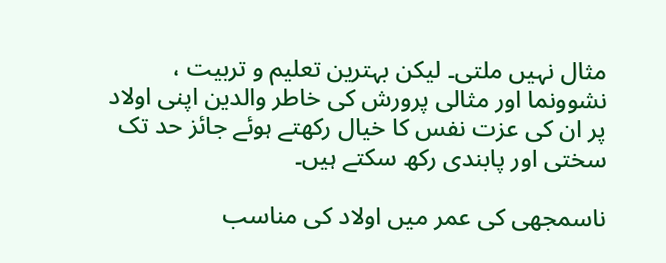مثال نہیں ملتی۔ لیکن بہترین تعلیم و تربیت ، نشوونما اور مثالی پرورش کی خاطر والدین اپنی اولاد پر ان کی عزت نفس کا خیال رکھتے ہوئے جائز حد تک سختی اور پابندی رکھ سکتے ہیں۔

ناسمجھی کی عمر میں اولاد کی مناسب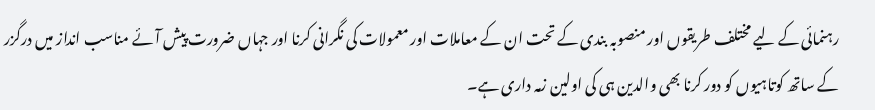رہنمائی کے لیے مختلف طریقوں اور منصوبہ بندی کے تحت ان کے معاملات اور معمولات کی نگرانی کرنا اور جہاں ضرورت پیش آئے مناسب انداز میں درگزر کے ساتھ کوتاہیوں کو دور کرنا بھی والدین ہی کی اولین زمہ داری ہے۔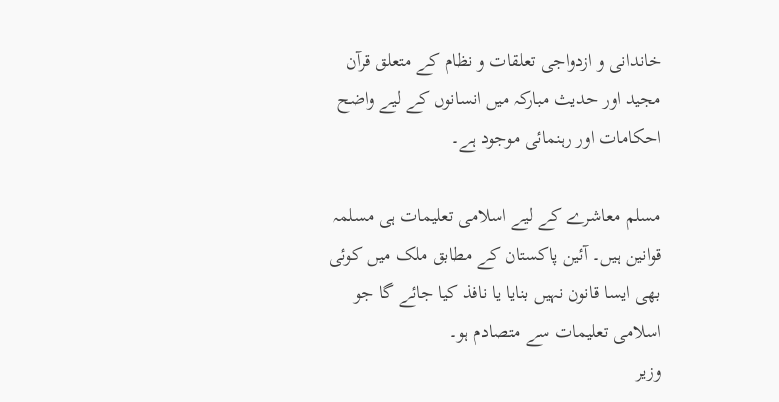خاندانی و ازدواجی تعلقات و نظام کے متعلق قرآن مجید اور حدیث مبارکہ میں انسانوں کے لیے واضح احکامات اور رہنمائی موجود ہے۔

مسلم معاشرے کے لیے اسلامی تعلیمات ہی مسلمہ قوانین ہیں۔ آئین پاکستان کے مطابق ملک میں کوئی بھی ایسا قانون نہیں بنایا یا نافذ کیا جائے گا جو اسلامی تعلیمات سے متصادم ہو۔
وزیر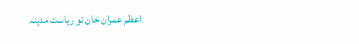اعظم عمران خان تو ریاست مدینہ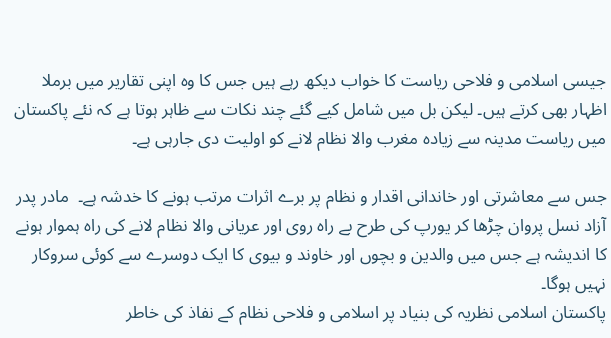جیسی اسلامی و فلاحی ریاست کا خواب دیکھ رہے ہیں جس کا وہ اپنی تقاریر میں برملا اظہار بھی کرتے ہیں۔ لیکن بل میں شامل کیے گئے چند نکات سے ظاہر ہوتا ہے کہ نئے پاکستان میں ریاست مدینہ سے زیادہ مغرب والا نظام لانے کو اولیت دی جارہی ہے۔

جس سے معاشرتی اور خاندانی اقدار و نظام پر برے اثرات مرتب ہونے کا خدشہ ہے۔  مادر پدر آزاد نسل پروان چڑھا کر یورپ کی طرح بے راہ روی اور عریانی والا نظام لانے کی راہ ہموار ہونے کا اندیشہ ہے جس میں والدین و بچوں اور خاوند و بیوی کا ایک دوسرے سے کوئی سروکار نہیں ہوگا۔
پاکستان اسلامی نظریہ کی بنیاد پر اسلامی و فلاحی نظام کے نفاذ کی خاطر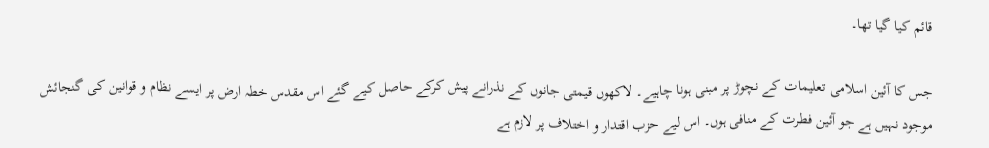قائم کیا گیا تھا۔

جس کا آئین اسلامی تعلیمات کے نچوڑ پر مبنی ہونا چاہیے۔ لاکھوں قیمتی جانوں کے نذرانے پیش کرکے حاصل کیے گئے اس مقدس خطہ ارض پر ایسے نظام و قوانین کی گنجائش موجود نہیں ہے جو آئین فطرت کے منافی ہوں۔ اس لیے حزب اقتدار و اختلاف پر لازم ہے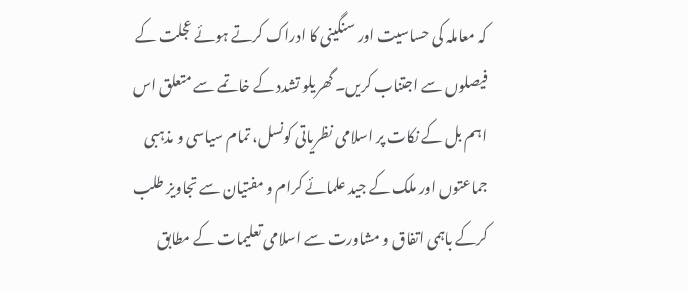کہ معاملہ کی حساسیت اور سنگینی کا ادراک کرتے ہوئے عجلت کے فیصلوں سے اجتناب کریں۔ گھریلو تشدد کے خاتمے سے متعلق اس اہم بل کے نکات پر اسلامی نظریاتی کونسل، تمام سیاسی و مذہبی جماعتوں اور ملک کے جید علمائے کرام و مفتیان سے تجاویز طلب کرکے باہمی اتفاق و مشاورت سے اسلامی تعلیمات کے مطابق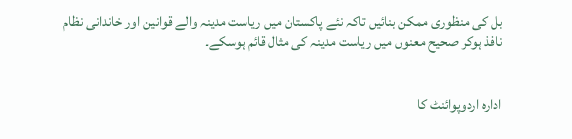بل کی منظوری ممکن بنائیں تاکہ نئے پاکستان میں ریاست مدینہ والے قوانین اور خاندانی نظام نافذ ہوکر صحیح معنوں میں ریاست مدینہ کی مثال قائم ہوسکے۔


ادارہ اردوپوائنٹ کا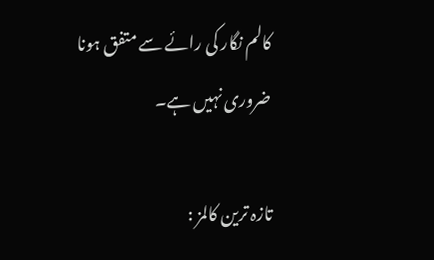کالم نگار کی رائے سے متفق ہونا ضروری نہیں ہے۔

تازہ ترین کالمز :